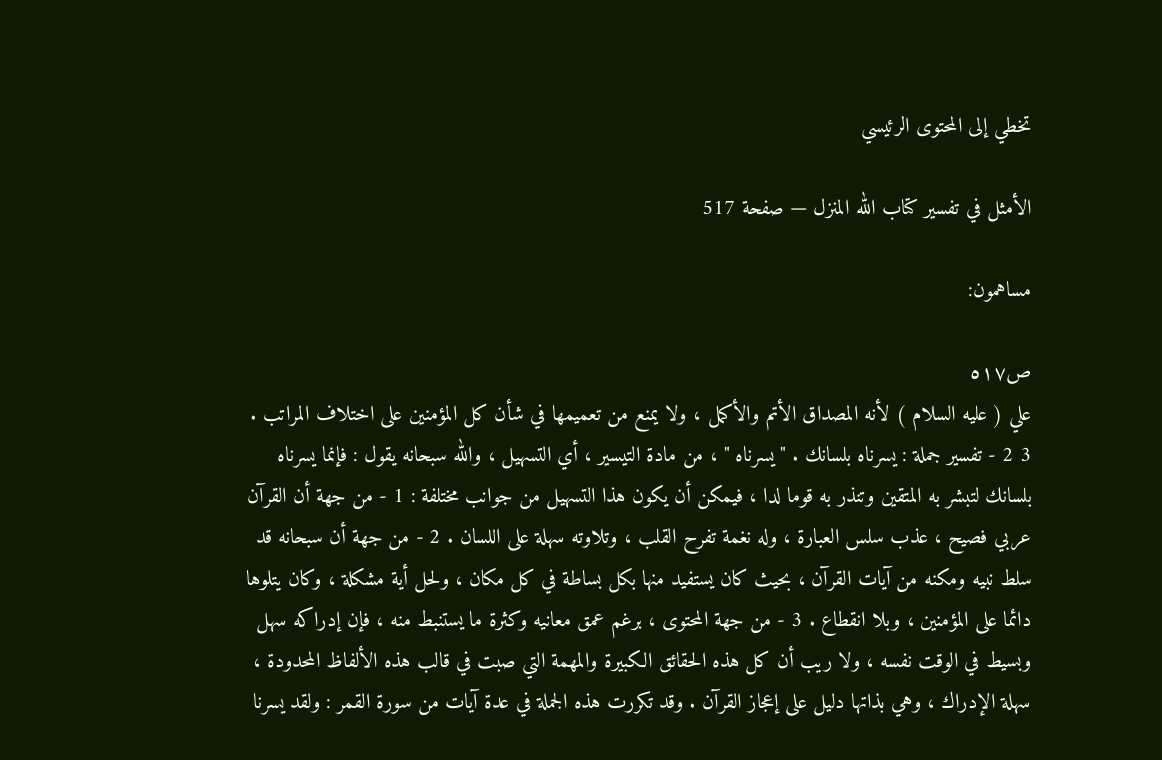تخطي إلى المحتوى الرئيسي

الأمثل في تفسير كتاب الله المنزل — صفحة 517

مساهمون:

ص٥١٧
علي ( عليه السلام ) لأنه المصداق الأتم والأكمل ، ولا يمنع من تعميمها في شأن كل المؤمنين على اختلاف المراتب . 3 2 - تفسير جملة : يسرناه بلسانك . " يسرناه " ، من مادة التيسير ، أي التسهيل ، والله سبحانه يقول : فإنما يسرناه بلسانك لتبشر به المتقين وتنذر به قوما لدا ، فيمكن أن يكون هذا التسهيل من جوانب مختلفة : 1 - من جهة أن القرآن عربي فصيح ، عذب سلس العبارة ، وله نغمة تفرح القلب ، وتلاوته سهلة على اللسان . 2 - من جهة أن سبحانه قد سلط نبيه ومكنه من آيات القرآن ، بحيث كان يستفيد منها بكل بساطة في كل مكان ، ولحل أية مشكلة ، وكان يتلوها دائما على المؤمنين ، وبلا انقطاع . 3 - من جهة المحتوى ، برغم عمق معانيه وكثرة ما يستنبط منه ، فإن إدراكه سهل وبسيط في الوقت نفسه ، ولا ريب أن كل هذه الحقائق الكبيرة والمهمة التي صبت في قالب هذه الألفاظ المحدودة ، سهلة الإدراك ، وهي بذاتها دليل على إعجاز القرآن . وقد تكررت هذه الجملة في عدة آيات من سورة القمر : ولقد يسرنا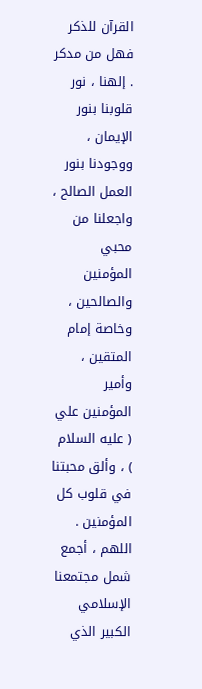القرآن للذكر فهل من مدكر . إلهنا ، نور قلوبنا بنور الإيمان ، ووجودنا بنور العمل الصالح ، واجعلنا من محبي المؤمنين والصالحين ، وخاصة إمام المتقين ، وأمير المؤمنين علي ( عليه السلام ) ، وألق محبتنا في قلوب كل المؤمنين . اللهم ، أجمع شمل مجتمعنا الإسلامي الكبير الذي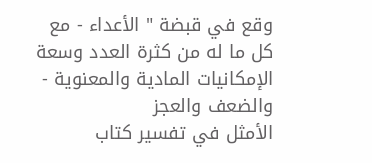وقع في قبضة " الأعداء - مع كل ما له من كثرة العدد وسعة الإمكانيات المادية والمعنوية - والضعف والعجز
الأمثل في تفسير كتاب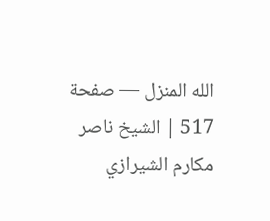الله المنزل — صفحة 517 | الشيخ ناصر مكارم الشيرازي